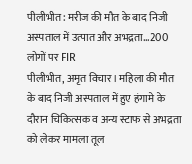पीलीभीत: मरीज की मौत के बाद निजी अस्पताल में उत्पात और अभद्रता...200 लोगों पर FIR
पीलीभीत, अमृत विचार। महिला की मौत के बाद निजी अस्पताल में हुए हंगामे के दौरान चिकित्सक व अन्य स्टाफ से अभद्रता को लेकर मामला तूल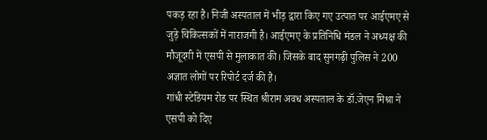पकड़ रहा है। निजी अस्पताल में भीड़ द्वारा किए गए उत्पात पर आईएमए से जुड़े चिकित्सकों में नाराजगी है। आईएमए के प्रतिनिधि मंडल ने अध्यक्ष की मौजूदगी में एसपी से मुलाकात की। जिसके बाद सुनगढ़ी पुलिस ने 200 अज्ञात लोगों पर रिपोर्ट दर्ज की है।
गांधी स्टेडियम रोड पर स्थित श्रीराम अवध अस्पताल के डॉ.जेएन मिश्रा ने एसपी को दिए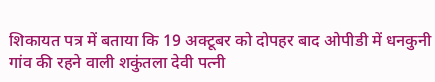शिकायत पत्र में बताया कि 19 अक्टूबर को दोपहर बाद ओपीडी में धनकुनी गांव की रहने वाली शकुंतला देवी पत्नी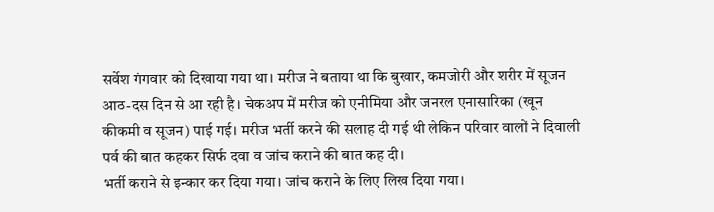सर्वेश गंगवार को दिखाया गया था। मरीज ने बताया था कि बुखार, कमजोरी और शरीर में सूजन आठ-दस दिन से आ रही है। चेकअप में मरीज को एनीमिया और जनरल एनासारिका (खून कीकमी व सूजन) पाई गई। मरीज भर्ती करने की सलाह दी गई थी लेकिन परिवार वालों ने दिवाली पर्व की बात कहकर सिर्फ दवा व जांच कराने की बात कह दी।
भर्ती कराने से इन्कार कर दिया गया। जांच कराने के लिए लिख दिया गया।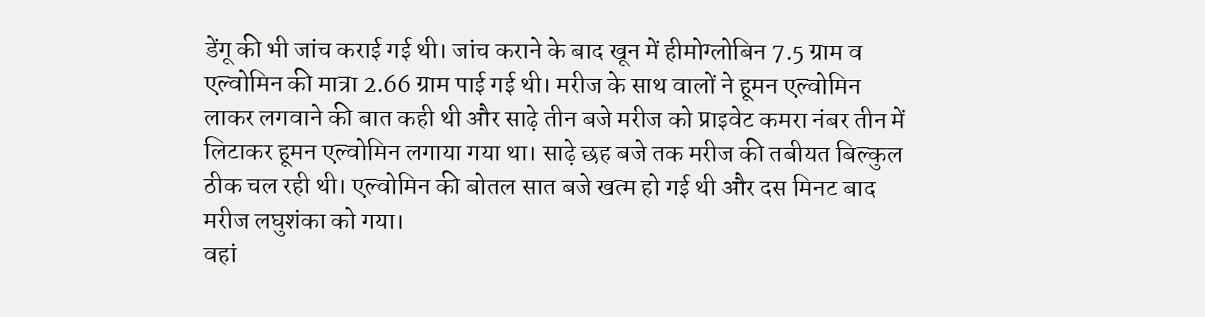डेंगू की भी जांच कराई गई थी। जांच कराने के बाद खून में हीमोग्लोबिन 7.5 ग्राम व एल्वोमिन की मात्रा 2.66 ग्राम पाई गई थी। मरीज के साथ वालों ने हूमन एल्वोमिन लाकर लगवाने की बात कही थी और साढ़े तीन बजे मरीज को प्राइवेट कमरा नंबर तीन में लिटाकर हूमन एल्वोमिन लगाया गया था। साढ़े छह बजे तक मरीज की तबीयत बिल्कुल ठीक चल रही थी। एल्वोमिन की बोतल सात बजे खत्म हो गई थी और दस मिनट बाद मरीज लघुशंका को गया।
वहां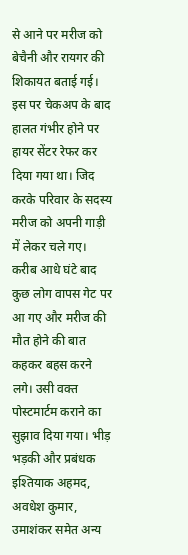से आने पर मरीज को बेचैनी और रायगर की शिकायत बताई गई। इस पर चेकअप के बाद हालत गंभीर होने पर हायर सेंटर रेफर कर दिया गया था। जिद करके परिवार के सदस्य मरीज को अपनी गाड़ी में लेकर चले गए। करीब आधे घंटे बाद कुछ लोग वापस गेट पर आ गए और मरीज की मौत होने की बात कहकर बहस करने लगे। उसी वक्त पोस्टमार्टम कराने का सुझाव दिया गया। भीड़ भड़की और प्रबंधक इश्तियाक अहमद, अवधेश कुमार, उमाशंकर समेत अन्य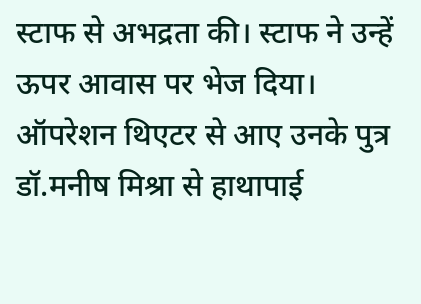स्टाफ से अभद्रता की। स्टाफ ने उन्हें ऊपर आवास पर भेज दिया। ऑपरेशन थिएटर से आए उनके पुत्र डॉ.मनीष मिश्रा से हाथापाई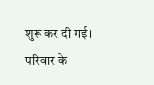शुरू कर दी गई।
परिवार के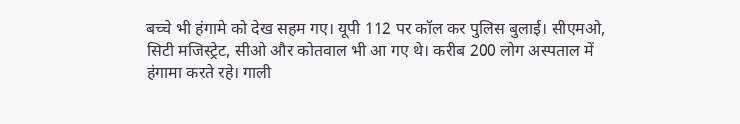बच्चे भी हंगामे को देख सहम गए। यूपी 112 पर कॉल कर पुलिस बुलाई। सीएमओ, सिटी मजिस्ट्रेट, सीओ और कोतवाल भी आ गए थे। करीब 200 लोग अस्पताल में हंगामा करते रहे। गाली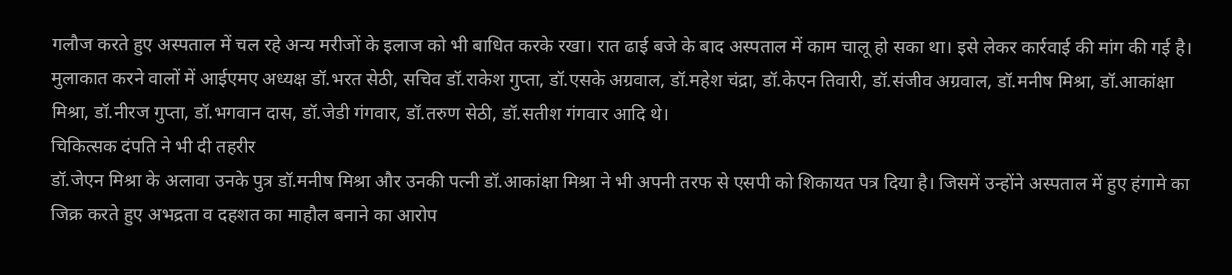गलौज करते हुए अस्पताल में चल रहे अन्य मरीजों के इलाज को भी बाधित करके रखा। रात ढाई बजे के बाद अस्पताल में काम चालू हो सका था। इसे लेकर कार्रवाई की मांग की गई है। मुलाकात करने वालों में आईएमए अध्यक्ष डॉ.भरत सेठी, सचिव डॉ.राकेश गुप्ता, डॉ.एसके अग्रवाल, डॉ.महेश चंद्रा, डॉ.केएन तिवारी, डॉ.संजीव अग्रवाल, डॉ.मनीष मिश्रा, डॉ.आकांक्षा मिश्रा, डॉ.नीरज गुप्ता, डॉ.भगवान दास, डॉ.जेडी गंगवार, डॉ.तरुण सेठी, डॉ.सतीश गंगवार आदि थे।
चिकित्सक दंपति ने भी दी तहरीर
डॉ.जेएन मिश्रा के अलावा उनके पुत्र डॉ.मनीष मिश्रा और उनकी पत्नी डॉ.आकांक्षा मिश्रा ने भी अपनी तरफ से एसपी को शिकायत पत्र दिया है। जिसमें उन्होंने अस्पताल में हुए हंगामे का जिक्र करते हुए अभद्रता व दहशत का माहौल बनाने का आरोप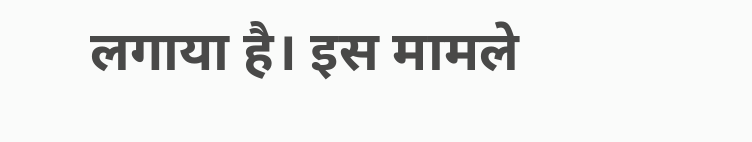लगाया है। इस मामले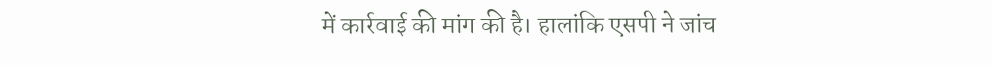में कार्रवाई की मांग की है। हालांकि एसपी ने जांच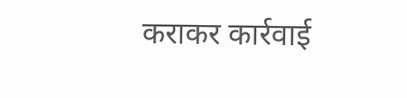कराकर कार्रवाई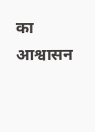का आश्वासन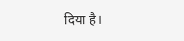दिया है।